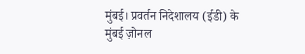मुंबई। प्रवर्तन निदेशालय (ईडी) के मुंबई ज़ोनल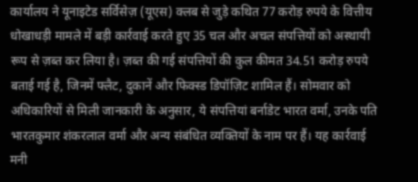कार्यालय ने यूनाइटेड सर्विसेज़ (यूएस) क्लब से जुड़े कथित 77 करोड़ रुपये के वित्तीय धोखाधड़ी मामले में बड़ी कार्रवाई करते हुए 35 चल और अचल संपत्तियों को अस्थायी रूप से ज़ब्त कर लिया है। ज़ब्त की गई संपत्तियों की कुल कीमत 34.51 करोड़ रुपये बताई गई है, जिनमें फ्लैट, दुकानें और फिक्स्ड डिपॉज़िट शामिल हैं। सोमवार को अधिकारियों से मिली जानकारी के अनुसार, ये संपत्तियां बर्नाडेट भारत वर्मा, उनके पति भारतकुमार शंकरलाल वर्मा और अन्य संबंधित व्यक्तियों के नाम पर हैं। यह कार्रवाई मनी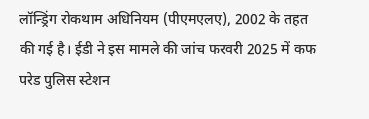लॉन्ड्रिंग रोकथाम अधिनियम (पीएमएलए), 2002 के तहत की गई है। ईडी ने इस मामले की जांच फरवरी 2025 में कफ परेड पुलिस स्टेशन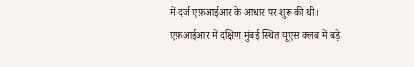में दर्ज एफ़आईआर के आधार पर शुरू की थी। एफ़आईआर में दक्षिण मुंबई स्थित यूएस क्लब में बड़े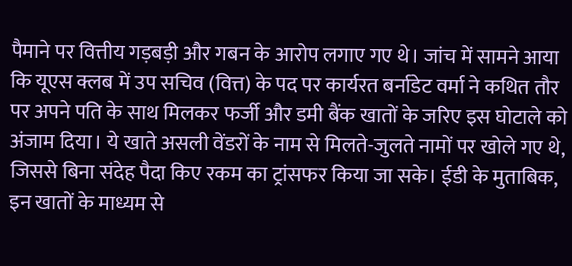पैमाने पर वित्तीय गड़बड़ी और गबन के आरोप लगाए गए थे। जांच में सामने आया कि यूएस क्लब में उप सचिव (वित्त) के पद पर कार्यरत बर्नाडेट वर्मा ने कथित तौर पर अपने पति के साथ मिलकर फर्जी और डमी बैंक खातों के जरिए इस घोटाले को अंजाम दिया। ये खाते असली वेंडरों के नाम से मिलते-जुलते नामों पर खोले गए थे, जिससे बिना संदेह पैदा किए रकम का ट्रांसफर किया जा सके। ईडी के मुताबिक, इन खातों के माध्यम से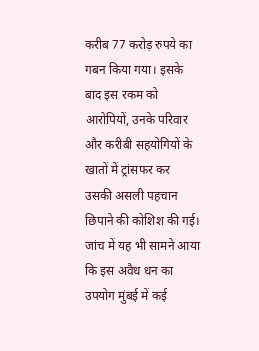करीब 77 करोड़ रुपये का गबन किया गया। इसके बाद इस रकम को आरोपियों, उनके परिवार और करीबी सहयोगियों के खातों में ट्रांसफर कर उसकी असली पहचान छिपाने की कोशिश की गई। जांच में यह भी सामने आया कि इस अवैध धन का उपयोग मुंबई में कई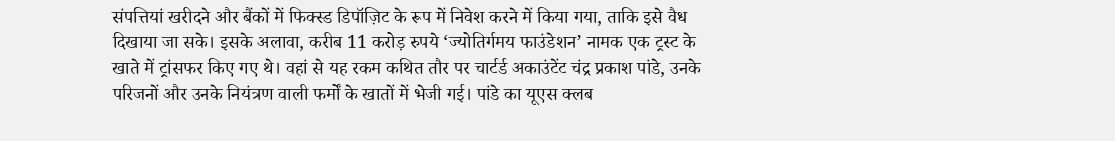संपत्तियां खरीदने और बैंकों में फिक्स्ड डिपॉज़िट के रूप में निवेश करने में किया गया, ताकि इसे वैध दिखाया जा सके। इसके अलावा, करीब 11 करोड़ रुपये ‘ज्योतिर्गमय फाउंडेशन’ नामक एक ट्रस्ट के खाते में ट्रांसफर किए गए थे। वहां से यह रकम कथित तौर पर चार्टर्ड अकाउंटेंट चंद्र प्रकाश पांडे, उनके परिजनों और उनके नियंत्रण वाली फर्मों के खातों में भेजी गई। पांडे का यूएस क्लब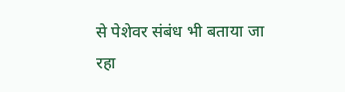से पेशेवर संबंध भी बताया जा रहा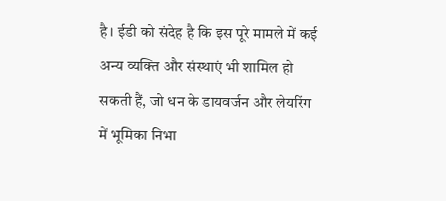है। ईडी को संदेह है कि इस पूरे मामले में कई अन्य व्यक्ति और संस्थाएं भी शामिल हो सकती हैं, जो धन के डायवर्जन और लेयरिंग में भूमिका निभा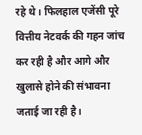रहे थे। फिलहाल एजेंसी पूरे वित्तीय नेटवर्क की गहन जांच कर रही है और आगे और खुलासे होने की संभावना जताई जा रही है।